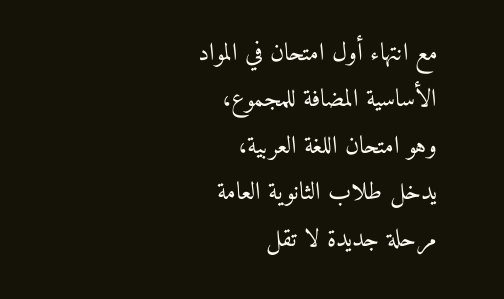مع انتهاء أول امتحان في المواد الأساسية المضافة للمجموع، وهو امتحان اللغة العربية، يدخل طلاب الثانوية العامة مرحلة جديدة لا تقل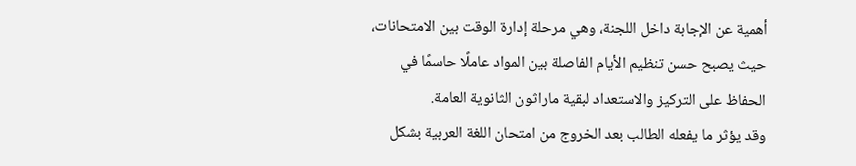أهمية عن الإجابة داخل اللجنة، وهي مرحلة إدارة الوقت بين الامتحانات، حيث يصبح حسن تنظيم الأيام الفاصلة بين المواد عاملًا حاسمًا في الحفاظ على التركيز والاستعداد لبقية ماراثون الثانوية العامة.
وقد يؤثر ما يفعله الطالب بعد الخروج من امتحان اللغة العربية بشكل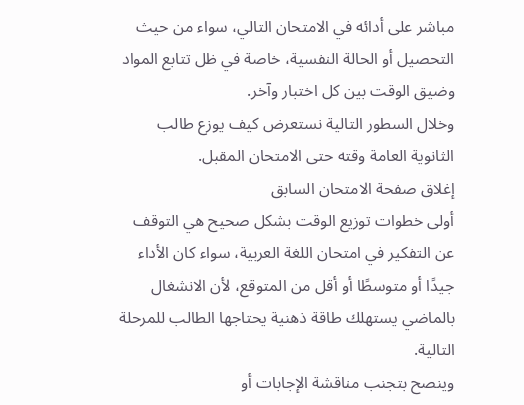مباشر على أدائه في الامتحان التالي، سواء من حيث التحصيل أو الحالة النفسية، خاصة في ظل تتابع المواد وضيق الوقت بين كل اختبار وآخر.
وخلال السطور التالية نستعرض كيف يوزع طالب الثانوية العامة وقته حتى الامتحان المقبل.
إغلاق صفحة الامتحان السابق
أولى خطوات توزيع الوقت بشكل صحيح هي التوقف عن التفكير في امتحان اللغة العربية، سواء كان الأداء جيدًا أو متوسطًا أو أقل من المتوقع، لأن الانشغال بالماضي يستهلك طاقة ذهنية يحتاجها الطالب للمرحلة التالية.
وينصح بتجنب مناقشة الإجابات أو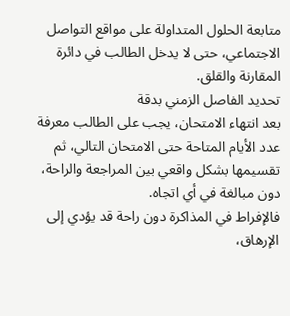متابعة الحلول المتداولة على مواقع التواصل الاجتماعي، حتى لا يدخل الطالب في دائرة المقارنة والقلق.
تحديد الفاصل الزمني بدقة
بعد انتهاء الامتحان، يجب على الطالب معرفة عدد الأيام المتاحة حتى الامتحان التالي، ثم تقسيمها بشكل واقعي بين المراجعة والراحة، دون مبالغة في أي اتجاه.
فالإفراط في المذاكرة دون راحة قد يؤدي إلى الإرهاق،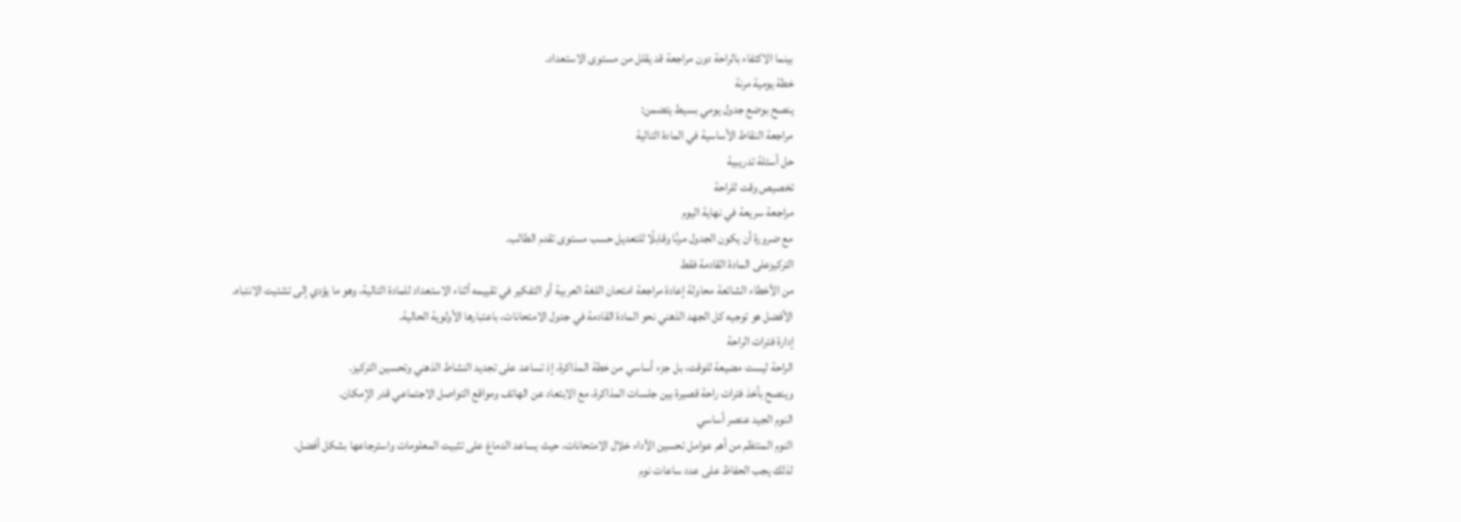بينما الاكتفاء بالراحة دون مراجعة قد يقلل من مستوى الاستعداد.
خطة يومية مرنة
ينصح بوضع جدول يومي بسيط يتضمن:
مراجعة النقاط الأساسية في المادة التالية
حل أسئلة تدريبية
تخصيص وقت للراحة
مراجعة سريعة في نهاية اليوم
مع ضرورة أن يكون الجدول مرنًا وقابلًا للتعديل حسب مستوى تقدم الطالب.
التركيزعلى المادة القادمة فقط
من الأخطاء الشائعة محاولة إعادة مراجعة امتحان اللغة العربية أو التفكير في تقييمه أثناء الاستعداد للمادة التالية، وهو ما يؤدي إلى تشتيت الانتباه.
الأفضل هو توجيه كل الجهد الذهني نحو المادة القادمة في جدول الامتحانات، باعتبارها الأولوية الحالية.
إدارة فترات الراحة
الراحة ليست مضيعة للوقت، بل جزء أساسي من خطة المذاكرة، إذ تساعد على تجديد النشاط الذهني وتحسين التركيز.
وينصح بأخذ فترات راحة قصيرة بين جلسات المذاكرة، مع الابتعاد عن الهاتف ومواقع التواصل الاجتماعي قدر الإمكان.
النوم الجيد عنصر أساسي
النوم المنتظم من أهم عوامل تحسين الأداء خلال الامتحانات، حيث يساعد الدماغ على تثبيت المعلومات واسترجاعها بشكل أفضل.
لذلك يجب الحفاظ على عدد ساعات نوم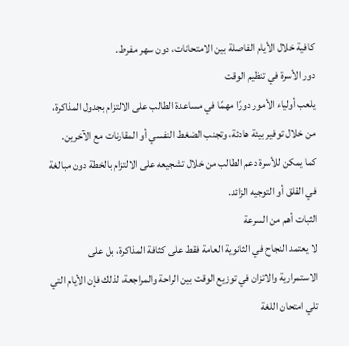كافية خلال الأيام الفاصلة بين الامتحانات، دون سهر مفرط.
دور الأسرة في تنظيم الوقت
يلعب أولياء الأمور دورًا مهمًا في مساعدة الطالب على الالتزام بجدول المذاكرة، من خلال توفير بيئة هادئة، وتجنب الضغط النفسي أو المقارنات مع الآخرين.
كما يمكن للأسرة دعم الطالب من خلال تشجيعه على الالتزام بالخطة دون مبالغة في القلق أو التوجيه الزائد.
الثبات أهم من السرعة
لا يعتمد النجاح في الثانوية العامة فقط على كثافة المذاكرة، بل على الاستمرارية والاتزان في توزيع الوقت بين الراحة والمراجعة، لذلك فإن الأيام التي تلي امتحان اللغة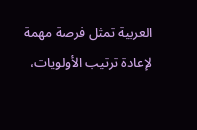العربية تمثل فرصة مهمة لإعادة ترتيب الأولويات،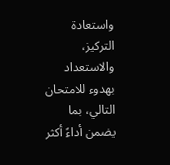واستعادة التركيز، والاستعداد بهدوء للامتحان التالي، بما يضمن أداءً أكثر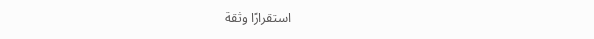استقرارًا وثقة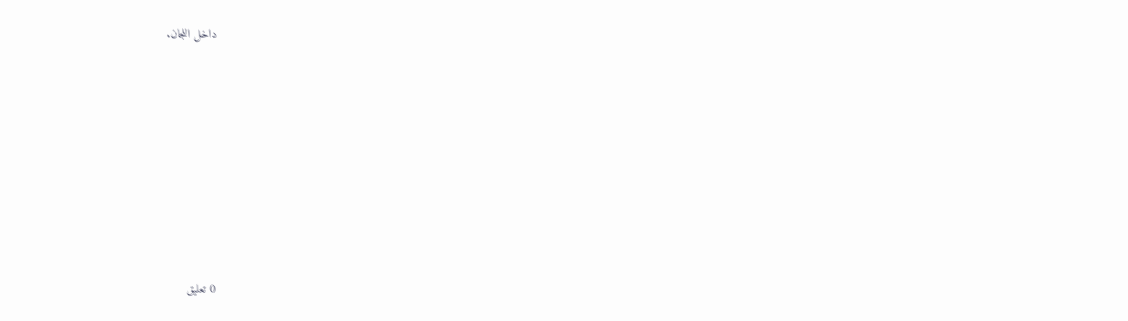داخل اللجان.










0 تعليق